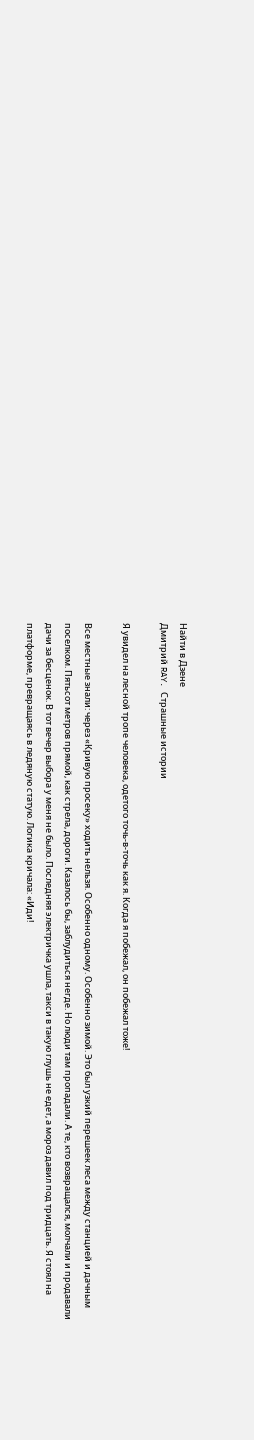Найти в Дзене
Дмитрий RAY. Страшные истории

Я увидел на лесной тропе человека, одетого точь-в-точь как я. Когда я побежал, он побежал тоже!

Все местные знали: через «Кривую просеку» ходить нельзя. Особенно одному. Особенно зимой. Это был узкий перешеек леса между станцией и дачным поселком. Пятьсот метров прямой, как стрела, дороги. Казалось бы, заблудиться негде. Но люди там пропадали. А те, кто возвращался, молчали и продавали дачи за бесценок. В тот вечер выбора у меня не было. Последняя электричка ушла, такси в такую глушь не едет, а мороз давил под тридцать. Я стоял на платформе, превращаясь в ледяную статую. Логика кричала: «Иди!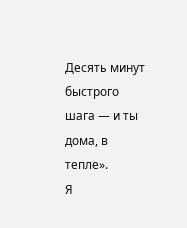Десять минут быстрого шага — и ты дома, в тепле».
Я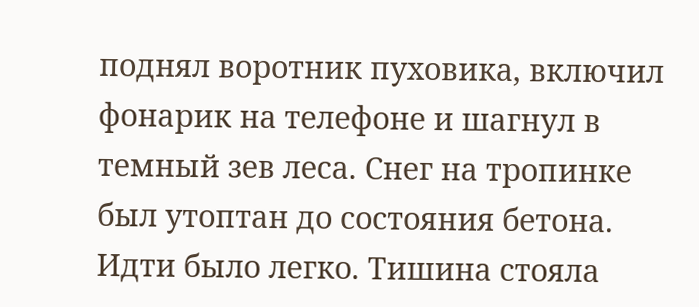поднял воротник пуховика, включил фонарик на телефоне и шагнул в темный зев леса. Снег на тропинке был утоптан до состояния бетона. Идти было легко. Тишина стояла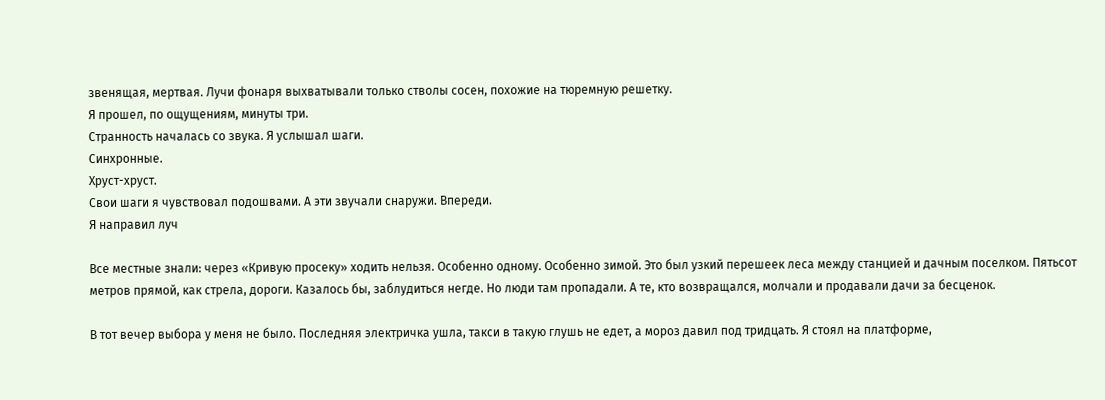звенящая, мертвая. Лучи фонаря выхватывали только стволы сосен, похожие на тюремную решетку.
Я прошел, по ощущениям, минуты три.
Странность началась со звука. Я услышал шаги.
Синхронные.
Хруст-хруст.
Свои шаги я чувствовал подошвами. А эти звучали снаружи. Впереди.
Я направил луч

Все местные знали: через «Кривую просеку» ходить нельзя. Особенно одному. Особенно зимой. Это был узкий перешеек леса между станцией и дачным поселком. Пятьсот метров прямой, как стрела, дороги. Казалось бы, заблудиться негде. Но люди там пропадали. А те, кто возвращался, молчали и продавали дачи за бесценок.

В тот вечер выбора у меня не было. Последняя электричка ушла, такси в такую глушь не едет, а мороз давил под тридцать. Я стоял на платформе,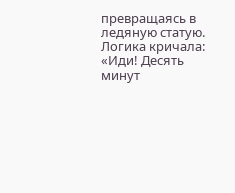превращаясь в ледяную статую. Логика кричала: «Иди! Десять минут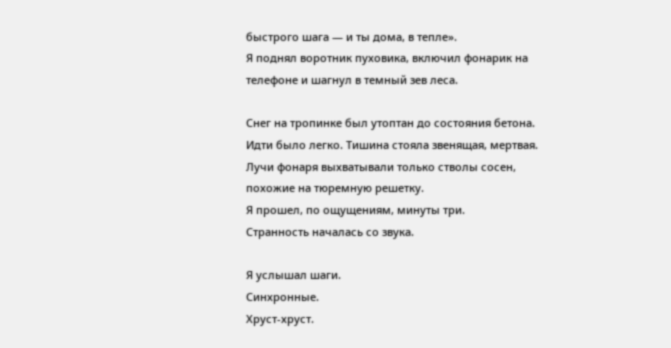быстрого шага — и ты дома, в тепле».
Я поднял воротник пуховика, включил фонарик на телефоне и шагнул в темный зев леса.

Снег на тропинке был утоптан до состояния бетона. Идти было легко. Тишина стояла звенящая, мертвая. Лучи фонаря выхватывали только стволы сосен, похожие на тюремную решетку.
Я прошел, по ощущениям, минуты три.
Странность началась со звука.

Я услышал шаги.
Синхронные.
Хруст-хруст.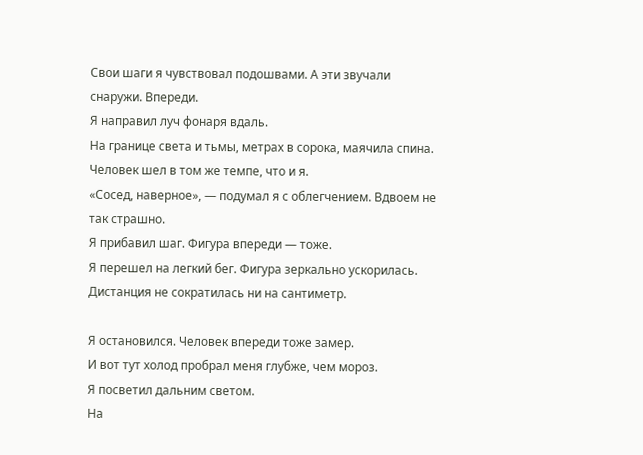Свои шаги я чувствовал подошвами. А эти звучали
снаружи. Впереди.
Я направил луч фонаря вдаль.
На границе света и тьмы, метрах в сорока, маячила спина. Человек шел в том же темпе, что и я.
«Сосед, наверное», — подумал я с облегчением. Вдвоем не так страшно.
Я прибавил шаг. Фигура впереди — тоже.
Я перешел на легкий бег. Фигура зеркально ускорилась. Дистанция не сократилась ни на сантиметр.

Я остановился. Человек впереди тоже замер.
И вот тут холод пробрал меня глубже, чем мороз.
Я посветил дальним светом.
На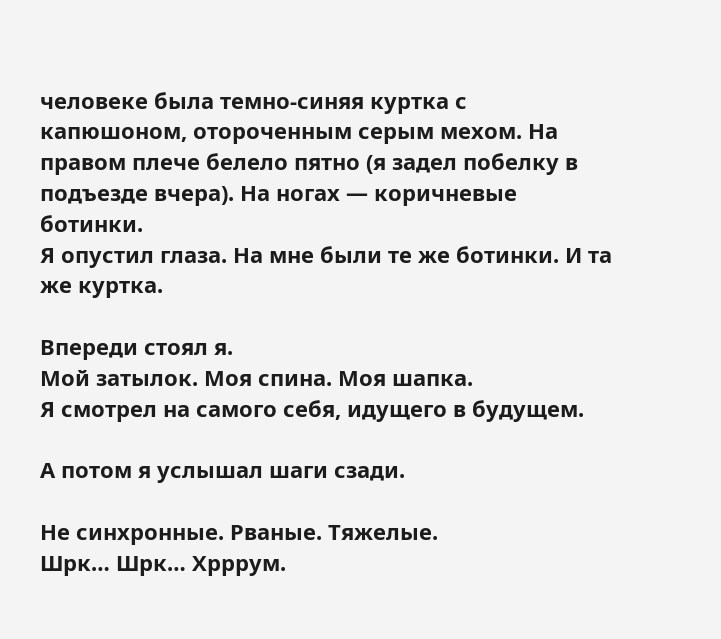человеке была темно-синяя куртка с капюшоном, отороченным серым мехом. На правом плече белело пятно (я задел побелку в подъезде вчера). На ногах — коричневые ботинки.
Я опустил глаза. На мне были те же ботинки. И та же куртка.

Впереди стоял я.
Мой затылок. Моя спина. Моя шапка.
Я смотрел на самого себя, идущего в будущем.

А потом я услышал шаги сзади.

Не синхронные. Рваные. Тяжелые.
Шрк… Шрк… Хрррум.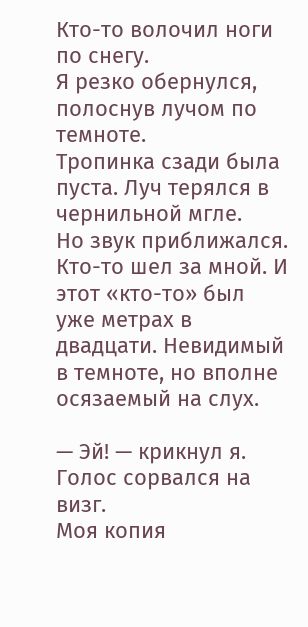Кто-то волочил ноги по снегу.
Я резко обернулся, полоснув лучом по темноте.
Тропинка сзади была пуста. Луч терялся в чернильной мгле.
Но звук приближался. Кто-то шел за мной. И этот «кто-то» был уже метрах в двадцати. Невидимый в темноте, но вполне осязаемый на слух.

— Эй! — крикнул я. Голос сорвался на визг.
Моя копия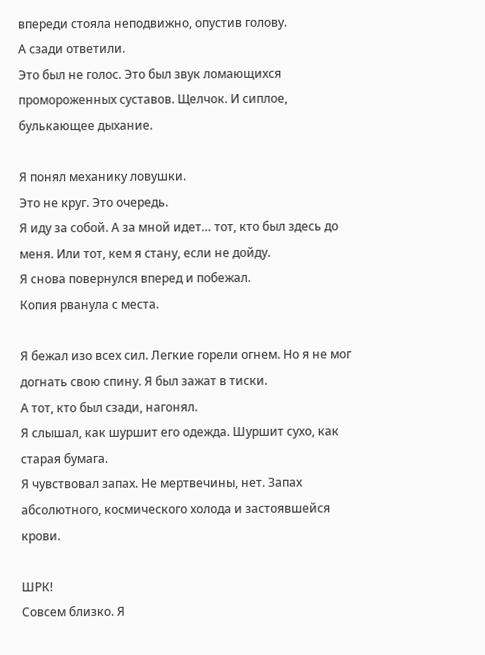впереди стояла неподвижно, опустив голову.
А сзади ответили.
Это был не голос. Это был звук ломающихся промороженных суставов. Щелчок. И сиплое, булькающее дыхание.

Я понял механику ловушки.
Это не круг. Это очередь.
Я иду за собой. А за мной идет… тот, кто был здесь до меня. Или тот, кем я стану, если не дойду.
Я снова повернулся вперед и побежал.
Копия рванула с места.

Я бежал изо всех сил. Легкие горели огнем. Но я не мог догнать свою спину. Я был зажат в тиски.
А тот, кто был сзади, нагонял.
Я слышал, как шуршит его одежда. Шуршит сухо, как старая бумага.
Я чувствовал запах. Не мертвечины, нет. Запах абсолютного, космического холода и застоявшейся крови.

ШРК!
Совсем близко. Я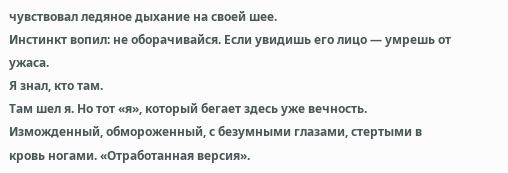чувствовал ледяное дыхание на своей шее.
Инстинкт вопил: не оборачивайся. Если увидишь его лицо — умрешь от ужаса.
Я знал, кто там.
Там шел я. Но тот «я», который бегает здесь уже вечность. Изможденный, обмороженный, с безумными глазами, стертыми в кровь ногами. «Отработанная версия».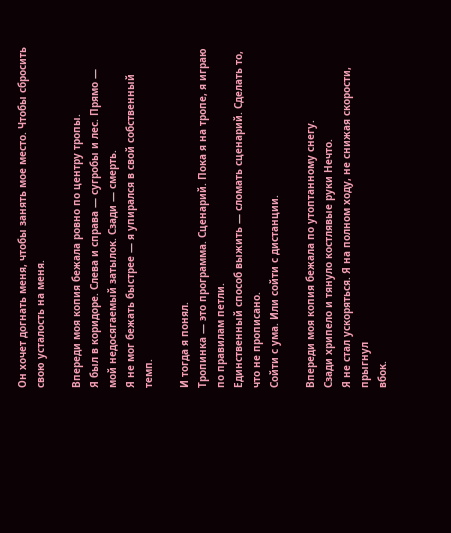Он хочет догнать меня, чтобы занять мое место. Чтобы сбросить свою усталость на меня.

Впереди моя копия бежала ровно по центру тропы.
Я был в коридоре. Слева и справа — сугробы и лес. Прямо — мой недосягаемый затылок. Сзади — смерть.
Я не мог бежать быстрее — я упирался в свой собственный темп.

И тогда я понял.
Тропинка — это программа. Сценарий. Пока я на тропе, я играю по правилам петли.
Единственный способ выжить — сломать сценарий. Сделать то, что не прописано.
Сойти с ума. Или сойти с дистанции.

Впереди моя копия бежала по утоптанному снегу.
Сзади хрипело и тянуло костлявые руки Нечто.
Я не стал ускоряться. Я на полном ходу, не снижая скорости, прыгнул
вбок.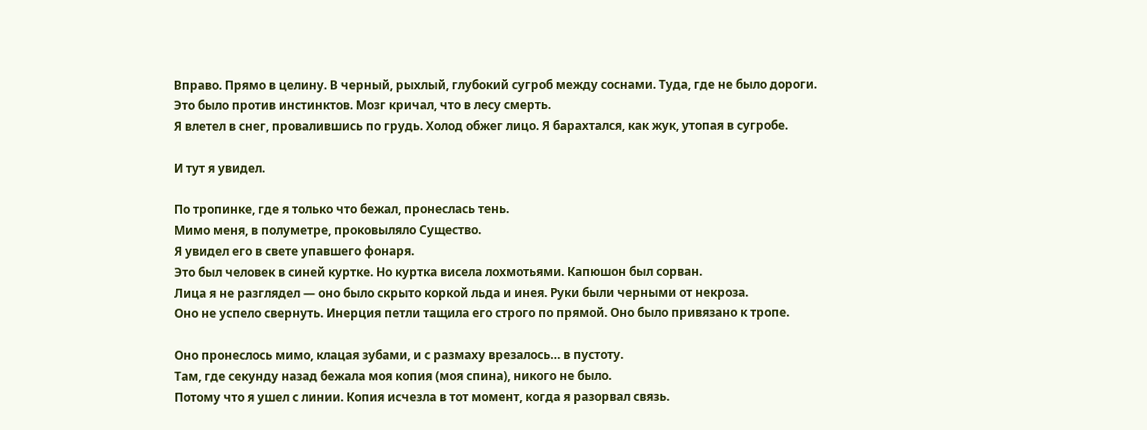Вправо. Прямо в целину. В черный, рыхлый, глубокий сугроб между соснами. Туда, где не было дороги.
Это было против инстинктов. Мозг кричал, что в лесу смерть.
Я влетел в снег, провалившись по грудь. Холод обжег лицо. Я барахтался, как жук, утопая в сугробе.

И тут я увидел.

По тропинке, где я только что бежал, пронеслась тень.
Мимо меня, в полуметре, проковыляло Существо.
Я увидел его в свете упавшего фонаря.
Это был человек в синей куртке. Но куртка висела лохмотьями. Капюшон был сорван.
Лица я не разглядел — оно было скрыто коркой льда и инея. Руки были черными от некроза.
Оно не успело свернуть. Инерция петли тащила его строго по прямой. Оно было привязано к тропе.

Оно пронеслось мимо, клацая зубами, и с размаху врезалось… в пустоту.
Там, где секунду назад бежала моя копия (моя спина), никого не было.
Потому что я ушел с линии. Копия исчезла в тот момент, когда я разорвал связь.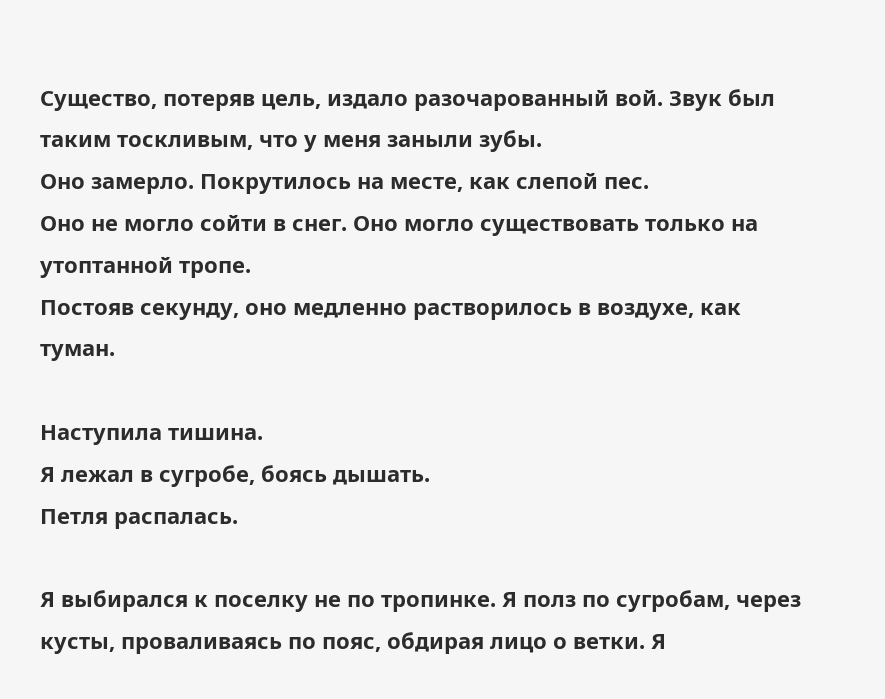Существо, потеряв цель, издало разочарованный вой. Звук был таким тоскливым, что у меня заныли зубы.
Оно замерло. Покрутилось на месте, как слепой пес.
Оно не могло сойти в снег. Оно могло существовать только на утоптанной тропе.
Постояв секунду, оно медленно растворилось в воздухе, как туман.

Наступила тишина.
Я лежал в сугробе, боясь дышать.
Петля распалась.

Я выбирался к поселку не по тропинке. Я полз по сугробам, через кусты, проваливаясь по пояс, обдирая лицо о ветки. Я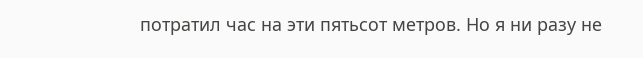потратил час на эти пятьсот метров. Но я ни разу не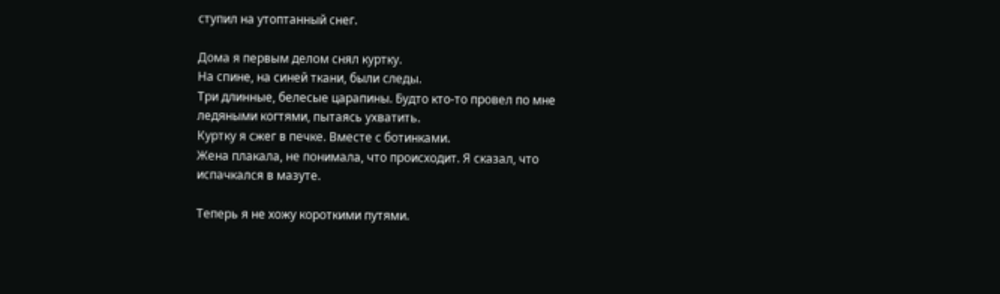ступил на утоптанный снег.

Дома я первым делом снял куртку.
На спине, на синей ткани, были следы.
Три длинные, белесые царапины. Будто кто-то провел по мне ледяными когтями, пытаясь ухватить.
Куртку я сжег в печке. Вместе с ботинками.
Жена плакала, не понимала, что происходит. Я сказал, что испачкался в мазуте.

Теперь я не хожу короткими путями.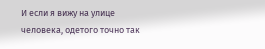И если я вижу на улице человека, одетого точно так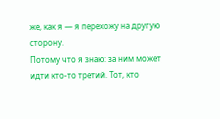же, как я — я перехожу на другую сторону.
Потому что я знаю: за ним может идти кто-то третий. Тот, кто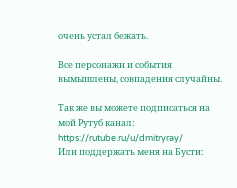очень устал бежать.

Все персонажи и события вымышлены, совпадения случайны.

Так же вы можете подписаться на мой Рутуб канал: https://rutube.ru/u/dmitryray/
Или поддержать меня на Бусти: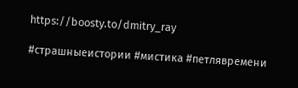https://boosty.to/dmitry_ray

#страшныеистории #мистика #петлявремени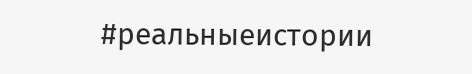#реальныеистории